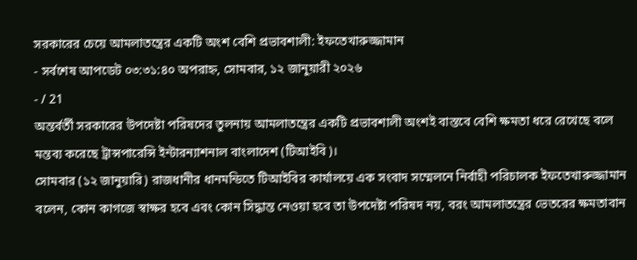সরকারের চেয়ে আমলাতন্ত্রের একটি অংশ বেশি প্রভাবশালী: ইফতেখারুজ্জামান
- সর্বশেষ আপডেট ০৩:৩১:৪০ অপরাহ্ন, সোমবার, ১২ জানুয়ারী ২০২৬
- / 21
অন্তর্বর্তী সরকারের উপদেষ্টা পরিষদের তুলনায় আমলাতন্ত্রের একটি প্রভাবশালী অংশই বাস্তবে বেশি ক্ষমতা ধরে রেখেছে বলে মন্তব্য করেছে ট্রান্সপারেন্সি ইন্টারন্যাশনাল বাংলাদেশ (টিআইবি)।
সোমবার (১২ জানুয়ারি) রাজধানীর ধানমন্ডিতে টিআইবির কার্যালয়ে এক সংবাদ সম্মেলনে নির্বাহী পরিচালক ইফতেখারুজ্জামান বলেন, কোন কাগজে স্বাক্ষর হবে এবং কোন সিদ্ধান্ত নেওয়া হবে তা উপদেষ্টা পরিষদ নয়, বরং আমলাতন্ত্রের ভেতরের ক্ষমতাবান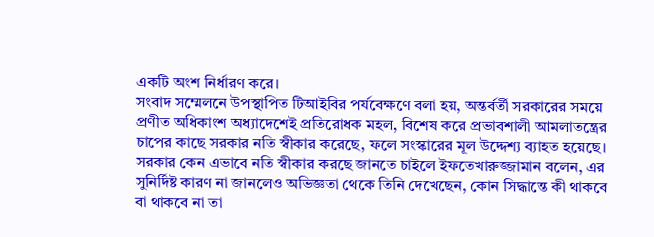একটি অংশ নির্ধারণ করে।
সংবাদ সম্মেলনে উপস্থাপিত টিআইবির পর্যবেক্ষণে বলা হয়, অন্তর্বর্তী সরকারের সময়ে প্রণীত অধিকাংশ অধ্যাদেশেই প্রতিরোধক মহল, বিশেষ করে প্রভাবশালী আমলাতন্ত্রের চাপের কাছে সরকার নতি স্বীকার করেছে, ফলে সংস্কারের মূল উদ্দেশ্য ব্যাহত হয়েছে।
সরকার কেন এভাবে নতি স্বীকার করছে জানতে চাইলে ইফতেখারুজ্জামান বলেন, এর সুনির্দিষ্ট কারণ না জানলেও অভিজ্ঞতা থেকে তিনি দেখেছেন, কোন সিদ্ধান্তে কী থাকবে বা থাকবে না তা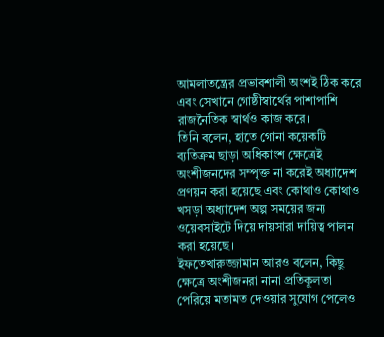আমলাতন্ত্রের প্রভাবশালী অংশই ঠিক করে এবং সেখানে গোষ্ঠীস্বার্থের পাশাপাশি রাজনৈতিক স্বার্থও কাজ করে।
তিনি বলেন, হাতে গোনা কয়েকটি ব্যতিক্রম ছাড়া অধিকাংশ ক্ষেত্রেই অংশীজনদের সম্পৃক্ত না করেই অধ্যাদেশ প্রণয়ন করা হয়েছে এবং কোথাও কোথাও খসড়া অধ্যাদেশ অল্প সময়ের জন্য ওয়েবসাইটে দিয়ে দায়সারা দায়িত্ব পালন করা হয়েছে।
ইফতেখারুজ্জামান আরও বলেন, কিছু ক্ষেত্রে অংশীজনরা নানা প্রতিকূলতা পেরিয়ে মতামত দেওয়ার সুযোগ পেলেও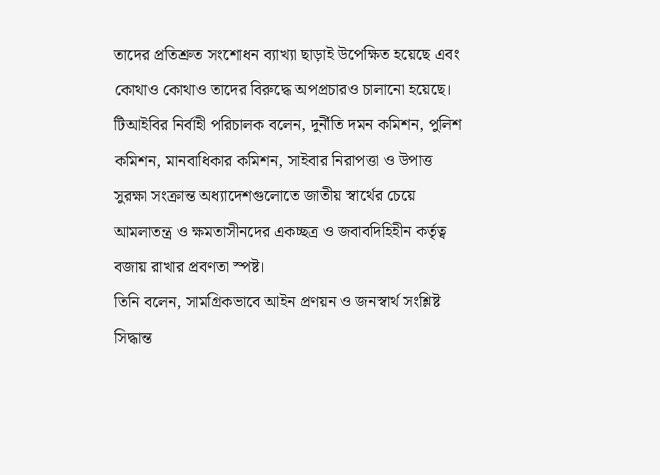তাদের প্রতিশ্রুত সংশোধন ব্যাখ্যা ছাড়াই উপেক্ষিত হয়েছে এবং কোথাও কোথাও তাদের বিরুদ্ধে অপপ্রচারও চালানো হয়েছে।
টিআইবির নির্বাহী পরিচালক বলেন, দুর্নীতি দমন কমিশন, পুলিশ কমিশন, মানবাধিকার কমিশন, সাইবার নিরাপত্তা ও উপাত্ত সুরক্ষা সংক্রান্ত অধ্যাদেশগুলোতে জাতীয় স্বার্থের চেয়ে আমলাতন্ত্র ও ক্ষমতাসীনদের একচ্ছত্র ও জবাবদিহিহীন কর্তৃত্ব বজায় রাখার প্রবণতা স্পষ্ট।
তিনি বলেন, সামগ্রিকভাবে আইন প্রণয়ন ও জনস্বার্থ সংশ্লিষ্ট সিদ্ধান্ত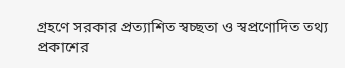গ্রহণে সরকার প্রত্যাশিত স্বচ্ছতা ও স্বপ্রণোদিত তথ্য প্রকাশের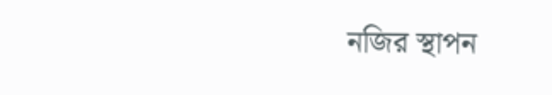নজির স্থাপন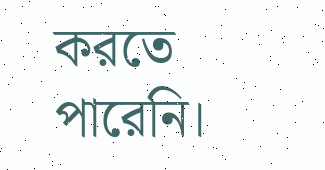করতে পারেনি।